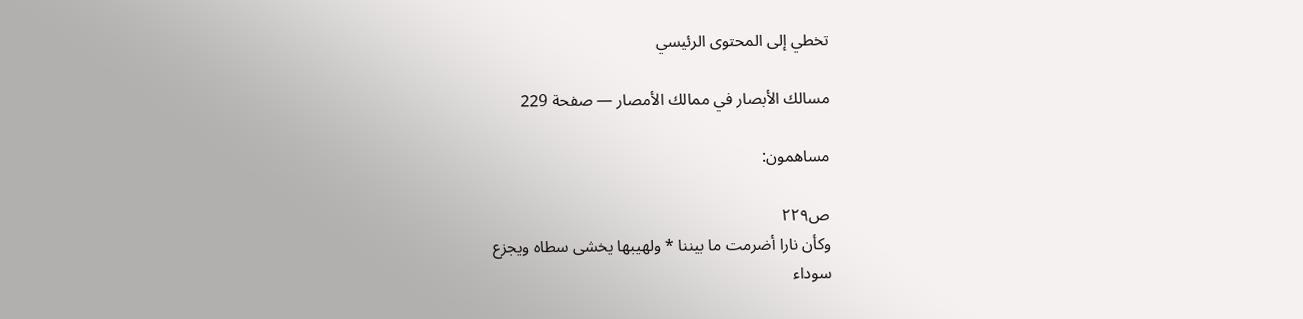تخطي إلى المحتوى الرئيسي

مسالك الأبصار في ممالك الأمصار — صفحة 229

مساهمون:

ص٢٢٩
وكأن نارا أضرمت ما بيننا * ولهيبها يخشى سطاه ويجزع
سوداء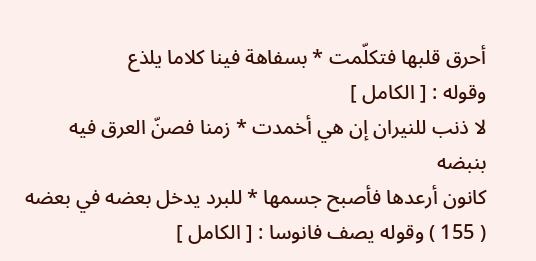أحرق قلبها فتكلّمت * بسفاهة فينا كلاما يلذع
وقوله : [ الكامل ]
لا ذنب للنيران إن هي أخمدت * زمنا فصنّ العرق فيه بنبضه
كانون أرعدها فأصبح جسمها * للبرد يدخل بعضه في بعضه
( 155 ) وقوله يصف فانوسا : [ الكامل ]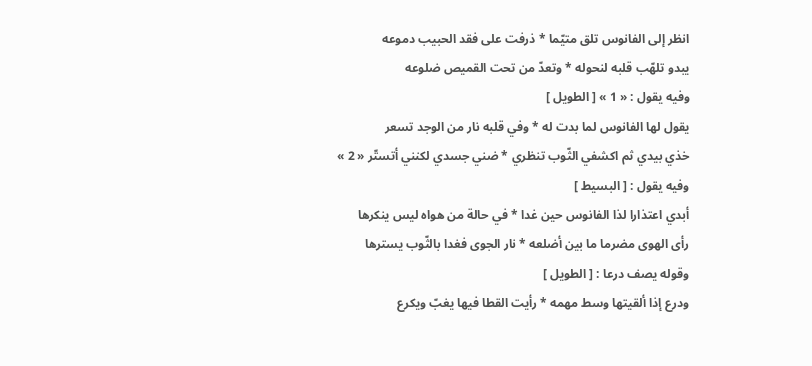انظر إلى الفانوس تلق متيّما * ذرفت على فقد الحبيب دموعه
يبدو تلهّب قلبه لنحوله * وتعدّ من تحت القميص ضلوعه
وفيه يقول : « 1 » [ الطويل ]
يقول لها الفانوس لما بدت له * وفي قلبه نار من الوجد تسعر
خذي بيدي ثم اكشفي الثّوب تنظري * ضني جسدي لكنني أتستّر « 2 »
وفيه يقول : [ البسيط ]
أبدي اعتذارا لذا الفانوس حين غدا * في حالة من هواه ليس ينكرها
رأى الهوى مضرما ما بين أضلعه * نار الجوى فغدا بالثّوب يسترها
وقوله يصف درعا : [ الطويل ]
ودرع إذا ألقيتها وسط مهمه * رأيت القطا فيها يغبّ ويكرع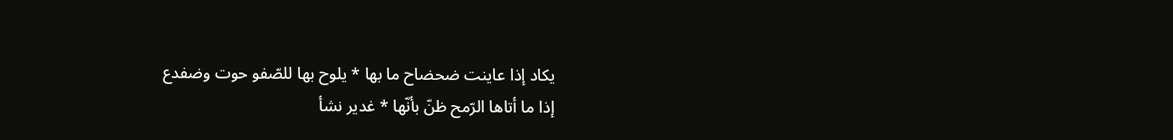يكاد إذا عاينت ضحضاح ما بها * يلوح بها للصّفو حوت وضفدع
إذا ما أتاها الرّمح ظنّ بأنّها * غدير نشأ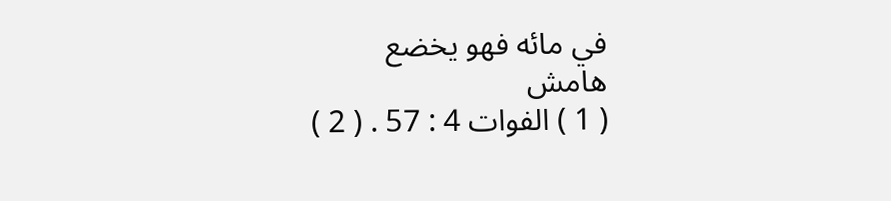في مائه فهو يخضع
هامش
( 1 ) الفوات 4 : 57 . ( 2 )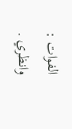الفوات : وانظري .